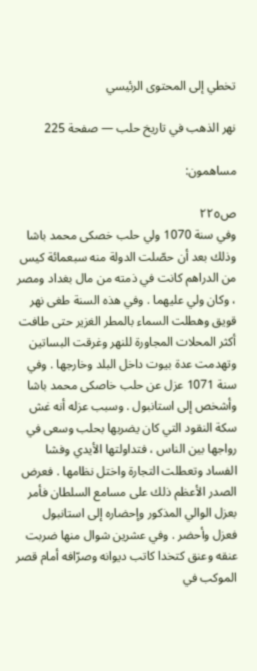تخطي إلى المحتوى الرئيسي

نهر الذهب في تاريخ حلب — صفحة 225

مساهمون:

ص٢٢٥
وفي سنة 1070 ولي حلب خصكى محمد باشا وذلك بعد أن حصّلت الدولة منه سبعمائة كيس من الدراهم كانت في ذمته من مال بغداد ومصر ، وكان ولي عليهما . وفي هذه السنة طغى نهر قويق وهطلت السماء بالمطر الغزير حتى طافت أكثر المحلات المجاورة للنهر وغرقت البساتين وتهدمت عدة بيوت داخل البلد وخارجها . وفي سنة 1071 عزل عن حلب خاصكى محمد باشا وأشخص إلى استانبول . وسبب عزله أنه غش سكة النقود التي كان يضربها بحلب وسعى في رواجها بين الناس ، فتداولتها الأيدي وفشا الفساد وتعطلت التجارة واختل نظامها . فعرض الصدر الأعظم ذلك على مسامع السلطان فأمر بعزل الوالي المذكور وإحضاره إلى استانبول فعزل وأحضر . وفي عشرين شوال منها ضربت عنقه وعنق كتخدا كاتب ديوانه وصرّافه أمام قصر الموكب في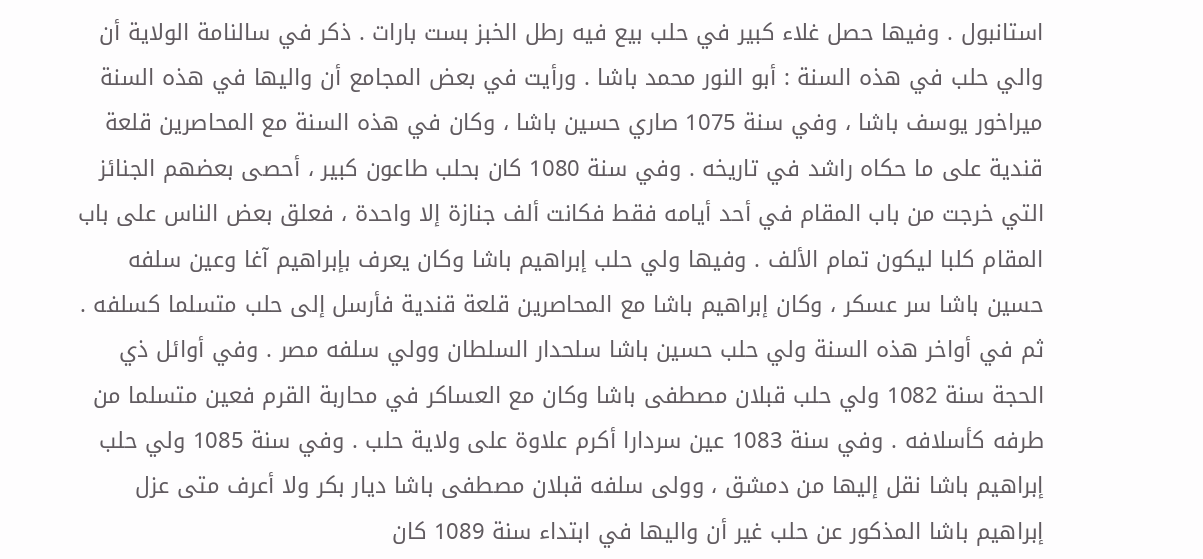استانبول . وفيها حصل غلاء كبير في حلب بيع فيه رطل الخبز بست بارات . ذكر في سالنامة الولاية أن والي حلب في هذه السنة : أبو النور محمد باشا . ورأيت في بعض المجامع أن واليها في هذه السنة ميراخور يوسف باشا ، وفي سنة 1075 صاري حسين باشا ، وكان في هذه السنة مع المحاصرين قلعة قندية على ما حكاه راشد في تاريخه . وفي سنة 1080 كان بحلب طاعون كبير ، أحصى بعضهم الجنائز التي خرجت من باب المقام في أحد أيامه فقط فكانت ألف جنازة إلا واحدة ، فعلق بعض الناس على باب المقام كلبا ليكون تمام الألف . وفيها ولي حلب إبراهيم باشا وكان يعرف بإبراهيم آغا وعين سلفه حسين باشا سر عسكر ، وكان إبراهيم باشا مع المحاصرين قلعة قندية فأرسل إلى حلب متسلما كسلفه . ثم في أواخر هذه السنة ولي حلب حسين باشا سلحدار السلطان وولي سلفه مصر . وفي أوائل ذي الحجة سنة 1082 ولي حلب قبلان مصطفى باشا وكان مع العساكر في محاربة القرم فعين متسلما من طرفه كأسلافه . وفي سنة 1083 عين سردارا أكرم علاوة على ولاية حلب . وفي سنة 1085 ولي حلب إبراهيم باشا نقل إليها من دمشق ، وولى سلفه قبلان مصطفى باشا ديار بكر ولا أعرف متى عزل إبراهيم باشا المذكور عن حلب غير أن واليها في ابتداء سنة 1089 كان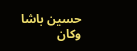حسين باشا وكان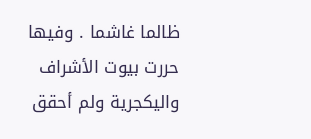ظالما غاشما . وفيها حررت بيوت الأشراف واليكجرية ولم أحقق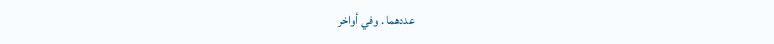عددهما . وفي أواخر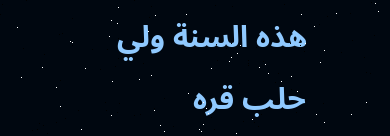هذه السنة ولي حلب قره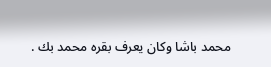محمد باشا وكان يعرف بقره محمد بك .